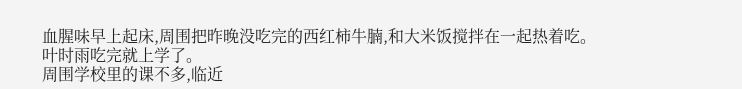血腥味早上起床,周围把昨晚没吃完的西红柿牛腩,和大米饭搅拌在一起热着吃。
叶时雨吃完就上学了。
周围学校里的课不多,临近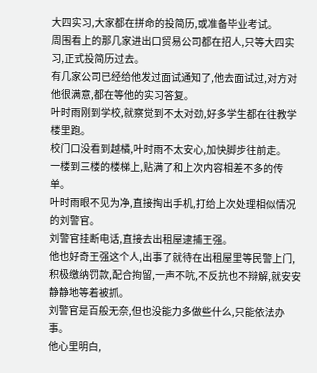大四实习,大家都在拼命的投简历,或准备毕业考试。
周围看上的那几家进出口贸易公司都在招人,只等大四实习,正式投简历过去。
有几家公司已经给他发过面试通知了,他去面试过,对方对他很满意,都在等他的实习答复。
叶时雨刚到学校,就察觉到不太对劲,好多学生都在往教学楼里跑。
校门口没看到越橘,叶时雨不太安心,加快脚步往前走。
一楼到三楼的楼梯上,贴满了和上次内容相差不多的传单。
叶时雨眼不见为净,直接掏出手机,打给上次处理相似情况的刘警官。
刘警官挂断电话,直接去出租屋逮捕王强。
他也好奇王强这个人,出事了就待在出租屋里等民警上门,积极缴纳罚款,配合拘留,一声不吭,不反抗也不辩解,就安安静静地等着被抓。
刘警官是百般无奈,但也没能力多做些什么,只能依法办事。
他心里明白,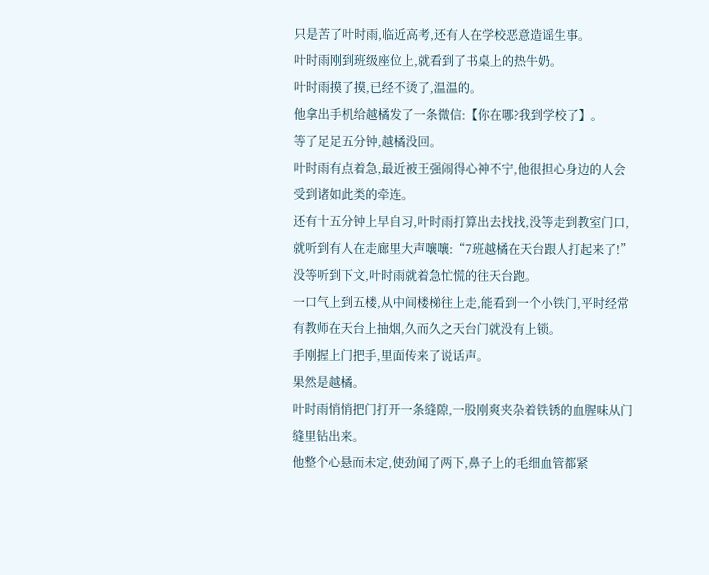只是苦了叶时雨,临近高考,还有人在学校恶意造谣生事。
叶时雨刚到班级座位上,就看到了书桌上的热牛奶。
叶时雨摸了摸,已经不烫了,温温的。
他拿出手机给越橘发了一条微信:【你在哪?我到学校了】。
等了足足五分钟,越橘没回。
叶时雨有点着急,最近被王强闹得心神不宁,他很担心身边的人会受到诸如此类的牵连。
还有十五分钟上早自习,叶时雨打算出去找找,没等走到教室门口,就听到有人在走廊里大声嚷嚷:“7班越橘在天台跟人打起来了!”
没等听到下文,叶时雨就着急忙慌的往天台跑。
一口气上到五楼,从中间楼梯往上走,能看到一个小铁门,平时经常有教师在天台上抽烟,久而久之天台门就没有上锁。
手刚握上门把手,里面传来了说话声。
果然是越橘。
叶时雨悄悄把门打开一条缝隙,一股刚爽夹杂着铁锈的血腥味从门缝里钻出来。
他整个心悬而未定,使劲闻了两下,鼻子上的毛细血管都紧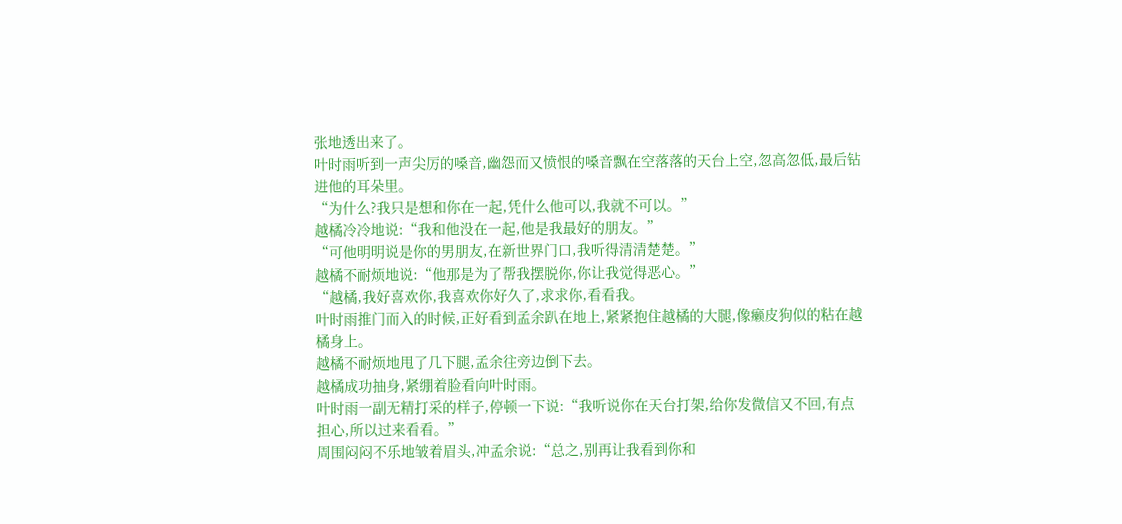张地透出来了。
叶时雨听到一声尖厉的嗓音,幽怨而又愤恨的嗓音飘在空落落的天台上空,忽高忽低,最后钻进他的耳朵里。
“为什么?我只是想和你在一起,凭什么他可以,我就不可以。”
越橘冷冷地说:“我和他没在一起,他是我最好的朋友。”
“可他明明说是你的男朋友,在新世界门口,我听得清清楚楚。”
越橘不耐烦地说:“他那是为了帮我摆脱你,你让我觉得恶心。”
“越橘,我好喜欢你,我喜欢你好久了,求求你,看看我。
叶时雨推门而入的时候,正好看到孟余趴在地上,紧紧抱住越橘的大腿,像癞皮狗似的粘在越橘身上。
越橘不耐烦地甩了几下腿,孟余往旁边倒下去。
越橘成功抽身,紧绷着脸看向叶时雨。
叶时雨一副无精打采的样子,停顿一下说:“我听说你在天台打架,给你发微信又不回,有点担心,所以过来看看。”
周围闷闷不乐地皱着眉头,冲孟余说:“总之,别再让我看到你和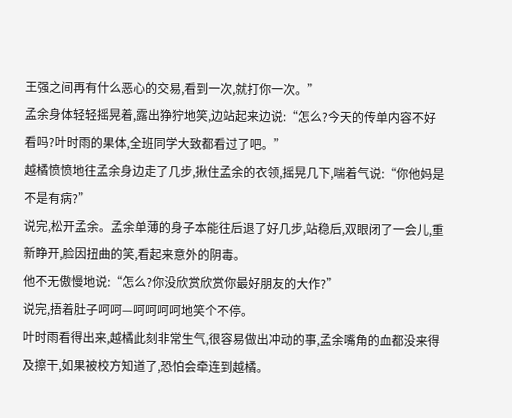王强之间再有什么恶心的交易,看到一次,就打你一次。”
孟余身体轻轻摇晃着,露出狰狞地笑,边站起来边说:“怎么?今天的传单内容不好看吗?叶时雨的果体,全班同学大致都看过了吧。”
越橘愤愤地往孟余身边走了几步,揪住孟余的衣领,摇晃几下,喘着气说:“你他妈是不是有病?”
说完,松开孟余。孟余单薄的身子本能往后退了好几步,站稳后,双眼闭了一会儿,重新睁开,脸因扭曲的笑,看起来意外的阴毒。
他不无傲慢地说:“怎么?你没欣赏欣赏你最好朋友的大作?”
说完,捂着肚子呵呵—呵呵呵呵地笑个不停。
叶时雨看得出来,越橘此刻非常生气,很容易做出冲动的事,孟余嘴角的血都没来得及擦干,如果被校方知道了,恐怕会牵连到越橘。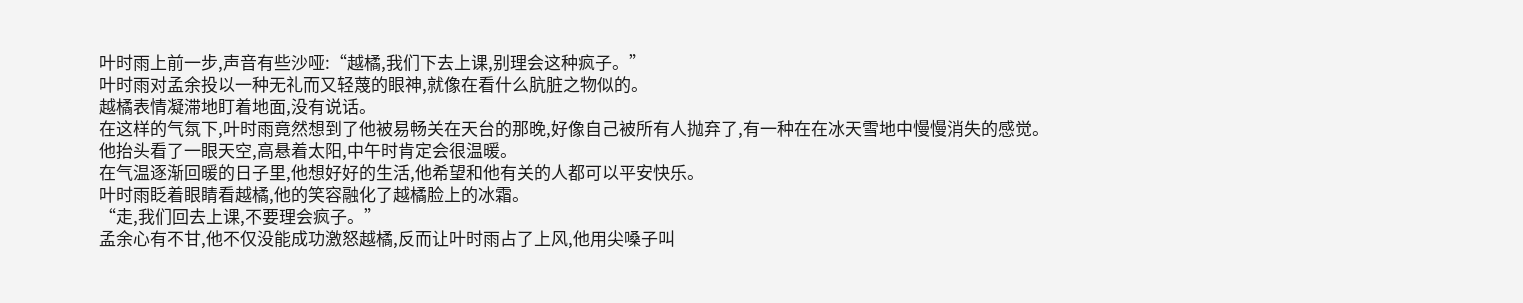叶时雨上前一步,声音有些沙哑:“越橘,我们下去上课,别理会这种疯子。”
叶时雨对孟余投以一种无礼而又轻蔑的眼神,就像在看什么肮脏之物似的。
越橘表情凝滞地盯着地面,没有说话。
在这样的气氛下,叶时雨竟然想到了他被易畅关在天台的那晚,好像自己被所有人抛弃了,有一种在在冰天雪地中慢慢消失的感觉。
他抬头看了一眼天空,高悬着太阳,中午时肯定会很温暖。
在气温逐渐回暖的日子里,他想好好的生活,他希望和他有关的人都可以平安快乐。
叶时雨眨着眼睛看越橘,他的笑容融化了越橘脸上的冰霜。
“走,我们回去上课,不要理会疯子。”
孟余心有不甘,他不仅没能成功激怒越橘,反而让叶时雨占了上风,他用尖嗓子叫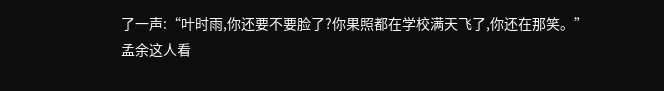了一声:“叶时雨,你还要不要脸了?你果照都在学校满天飞了,你还在那笑。”
孟余这人看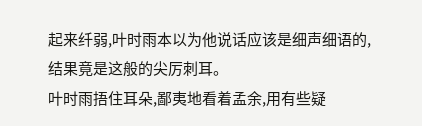起来纤弱,叶时雨本以为他说话应该是细声细语的,结果竟是这般的尖厉刺耳。
叶时雨捂住耳朵,鄙夷地看着孟余,用有些疑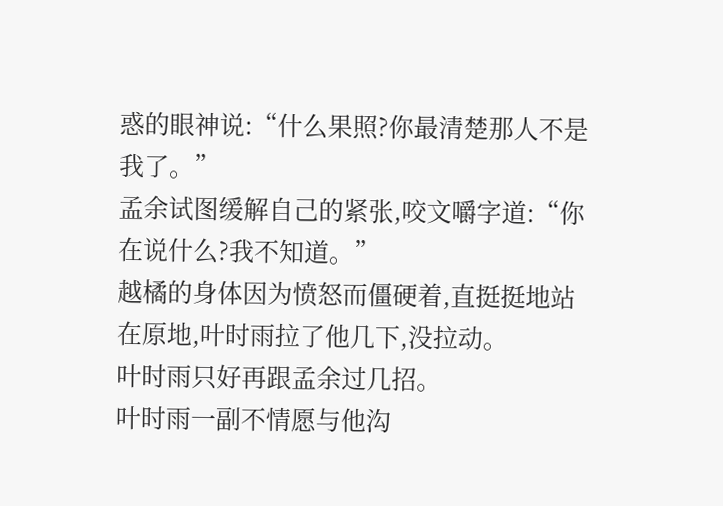惑的眼神说:“什么果照?你最清楚那人不是我了。”
孟余试图缓解自己的紧张,咬文嚼字道:“你在说什么?我不知道。”
越橘的身体因为愤怒而僵硬着,直挺挺地站在原地,叶时雨拉了他几下,没拉动。
叶时雨只好再跟孟余过几招。
叶时雨一副不情愿与他沟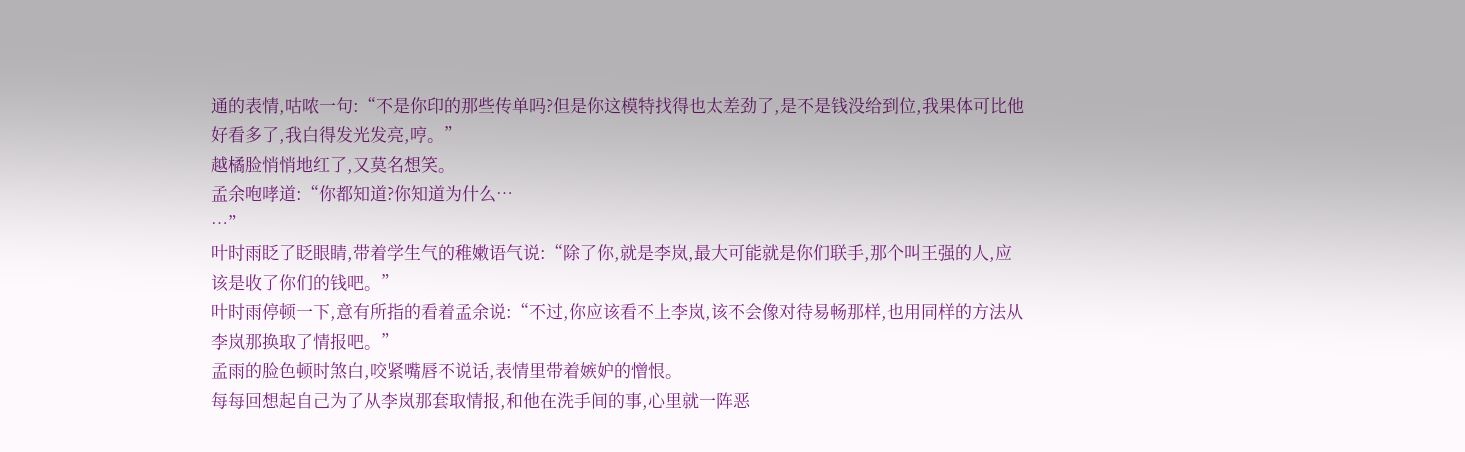通的表情,咕哝一句:“不是你印的那些传单吗?但是你这模特找得也太差劲了,是不是钱没给到位,我果体可比他好看多了,我白得发光发亮,哼。”
越橘脸悄悄地红了,又莫名想笑。
孟余咆哮道:“你都知道?你知道为什么…
…”
叶时雨眨了眨眼睛,带着学生气的稚嫩语气说:“除了你,就是李岚,最大可能就是你们联手,那个叫王强的人,应该是收了你们的钱吧。”
叶时雨停顿一下,意有所指的看着孟余说:“不过,你应该看不上李岚,该不会像对待易畅那样,也用同样的方法从李岚那换取了情报吧。”
孟雨的脸色顿时煞白,咬紧嘴唇不说话,表情里带着嫉妒的憎恨。
每每回想起自己为了从李岚那套取情报,和他在洗手间的事,心里就一阵恶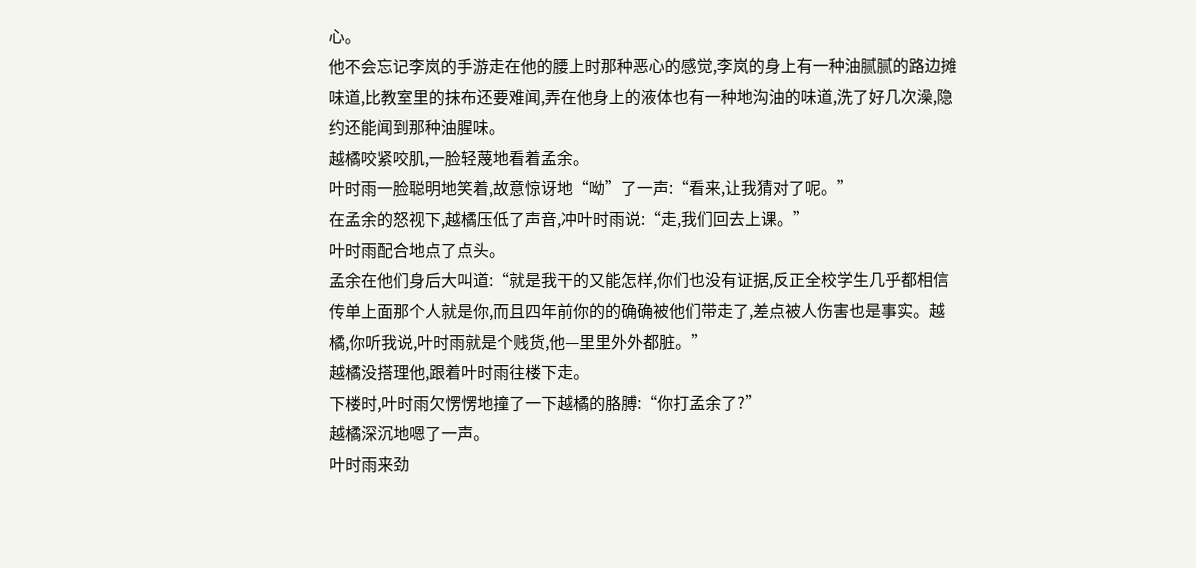心。
他不会忘记李岚的手游走在他的腰上时那种恶心的感觉,李岚的身上有一种油腻腻的路边摊味道,比教室里的抹布还要难闻,弄在他身上的液体也有一种地沟油的味道,洗了好几次澡,隐约还能闻到那种油腥味。
越橘咬紧咬肌,一脸轻蔑地看着孟余。
叶时雨一脸聪明地笑着,故意惊讶地“呦”了一声:“看来,让我猜对了呢。”
在孟余的怒视下,越橘压低了声音,冲叶时雨说:“走,我们回去上课。”
叶时雨配合地点了点头。
孟余在他们身后大叫道:“就是我干的又能怎样,你们也没有证据,反正全校学生几乎都相信传单上面那个人就是你,而且四年前你的的确确被他们带走了,差点被人伤害也是事实。越橘,你听我说,叶时雨就是个贱货,他—里里外外都脏。”
越橘没搭理他,跟着叶时雨往楼下走。
下楼时,叶时雨欠愣愣地撞了一下越橘的胳膊:“你打孟余了?”
越橘深沉地嗯了一声。
叶时雨来劲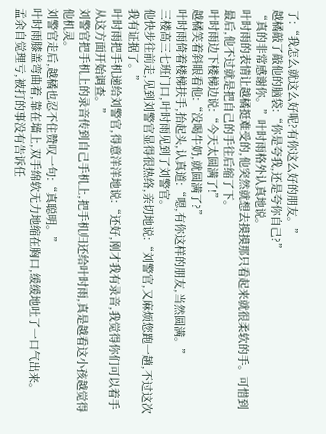了:“我怎么就这么好呢?有你这么好的朋友。”
越橘敲了敲他的脑袋:“你是夸我,还是夸你自己?”
“真的非常感谢你。”叶时雨格外认真地说。
叶时雨的表情让越橘挺难受的,他突然就想去摸摸那只看起来就很柔软的手。可惜到最后,他不过就是把自己的手往后缩了下。
叶时雨边下楼梯边说:“今天太圆满了!”
越橘笑着斜眼看他:“没喝牛奶,就圆满了?”
叶时雨倚着楼梯扶手,抬起头,认真道:“嗯,有你这样的朋友,当然圆满。”
三楼高三七班门口,叶时雨见到了刘警官。
他快步往前走,见到刘警官显得很热络,亲切地说:“刘警官,又麻烦您跑一趟,不过这次我有证据了。”
叶时雨把手机递给刘警官,得意洋洋地说:“还好,刚才我有录音,我觉得你们可以着手从这方面开始调查。”
刘警官把手机上的录音传到自己手机上,把手机归还给叶时雨,真是越看这小孩越觉得他机灵。
刘警官走后,越橘也忍不住赞叹一句:“真聪明。”
叶时雨膝盖弯曲着,靠在墙上,双手绵软无力地缩在胸口,缓缓地吐了一口气出来。
孟余自觉理亏,被打的事没有告诉任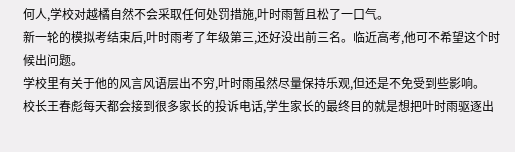何人,学校对越橘自然不会采取任何处罚措施,叶时雨暂且松了一口气。
新一轮的模拟考结束后,叶时雨考了年级第三,还好没出前三名。临近高考,他可不希望这个时候出问题。
学校里有关于他的风言风语层出不穷,叶时雨虽然尽量保持乐观,但还是不免受到些影响。
校长王春彪每天都会接到很多家长的投诉电话,学生家长的最终目的就是想把叶时雨驱逐出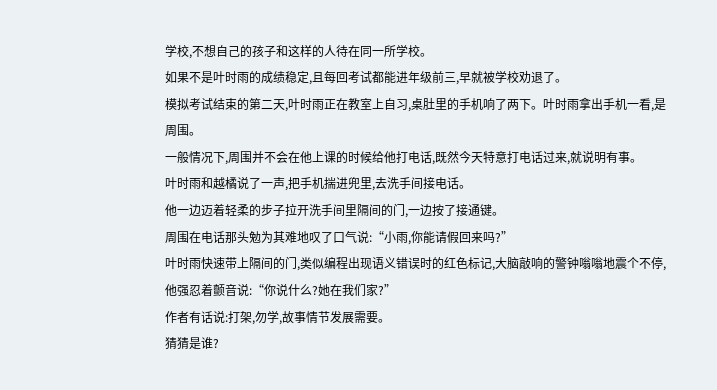学校,不想自己的孩子和这样的人待在同一所学校。
如果不是叶时雨的成绩稳定,且每回考试都能进年级前三,早就被学校劝退了。
模拟考试结束的第二天,叶时雨正在教室上自习,桌肚里的手机响了两下。叶时雨拿出手机一看,是周围。
一般情况下,周围并不会在他上课的时候给他打电话,既然今天特意打电话过来,就说明有事。
叶时雨和越橘说了一声,把手机揣进兜里,去洗手间接电话。
他一边迈着轻柔的步子拉开洗手间里隔间的门,一边按了接通键。
周围在电话那头勉为其难地叹了口气说:“小雨,你能请假回来吗?”
叶时雨快速带上隔间的门,类似编程出现语义错误时的红色标记,大脑敲响的警钟嗡嗡地震个不停,他强忍着颤音说:“你说什么?她在我们家?”
作者有话说:打架,勿学,故事情节发展需要。
猜猜是谁?